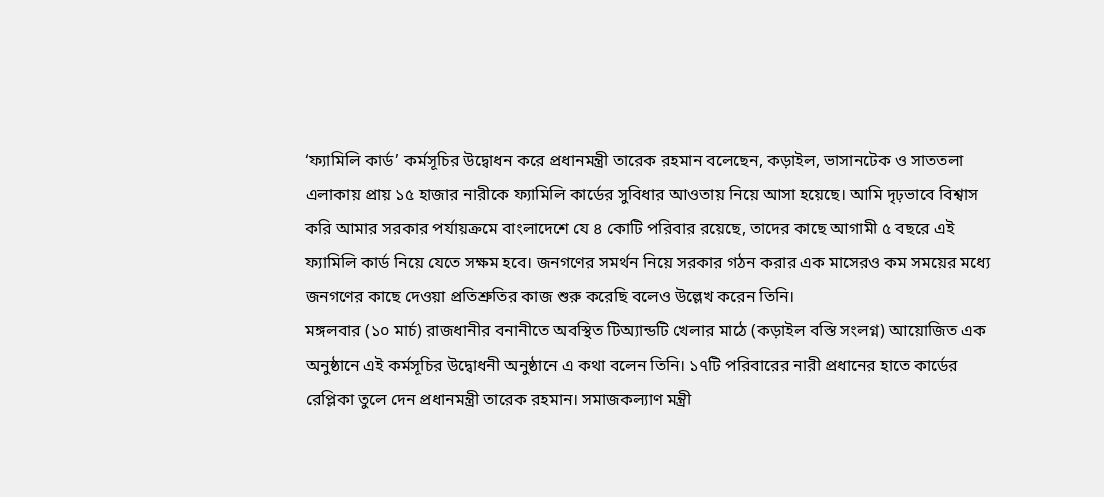‘ফ্যামিলি কার্ড’ কর্মসূচির উদ্বোধন করে প্রধানমন্ত্রী তারেক রহমান বলেছেন, কড়াইল, ভাসানটেক ও সাততলা এলাকায় প্রায় ১৫ হাজার নারীকে ফ্যামিলি কার্ডের সুবিধার আওতায় নিয়ে আসা হয়েছে। আমি দৃঢ়ভাবে বিশ্বাস করি আমার সরকার পর্যায়ক্রমে বাংলাদেশে যে ৪ কোটি পরিবার রয়েছে, তাদের কাছে আগামী ৫ বছরে এই ফ্যামিলি কার্ড নিয়ে যেতে সক্ষম হবে। জনগণের সমর্থন নিয়ে সরকার গঠন করার এক মাসেরও কম সময়ের মধ্যে জনগণের কাছে দেওয়া প্রতিশ্রুতির কাজ শুরু করেছি বলেও উল্লেখ করেন তিনি।
মঙ্গলবার (১০ মার্চ) রাজধানীর বনানীতে অবস্থিত টিঅ্যান্ডটি খেলার মাঠে (কড়াইল বস্তি সংলগ্ন) আয়োজিত এক অনুষ্ঠানে এই কর্মসূচির উদ্বোধনী অনুষ্ঠানে এ কথা বলেন তিনি। ১৭টি পরিবারের নারী প্রধানের হাতে কার্ডের রেপ্লিকা তুলে দেন প্রধানমন্ত্রী তারেক রহমান। সমাজকল্যাণ মন্ত্রী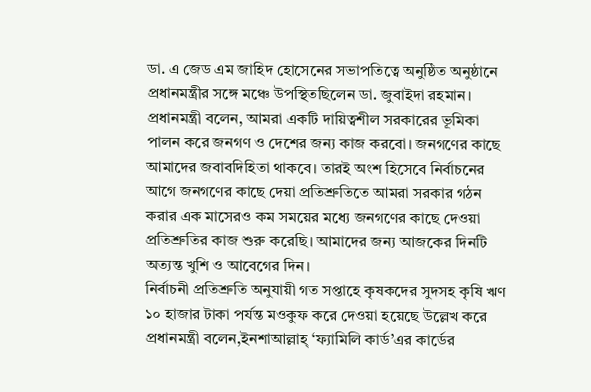ডা. এ জেড এম জাহিদ হোসেনের সভাপতিত্বে অনুষ্ঠিত অনুষ্ঠানে প্রধানমন্ত্রীর সঙ্গে মঞ্চে উপস্থিতছিলেন ডা. জুবাইদা রহমান।
প্রধানমন্ত্রী বলেন, আমরা একটি দায়িত্বশীল সরকারের ভূমিকা পালন করে জনগণ ও দেশের জন্য কাজ করবো। জনগণের কাছে আমাদের জবাবদিহিতা থাকবে। তারই অংশ হিসেবে নির্বাচনের আগে জনগণের কাছে দেয়া প্রতিশ্রুতিতে আমরা সরকার গঠন করার এক মাসেরও কম সময়ের মধ্যে জনগণের কাছে দেওয়া প্রতিশ্রুতির কাজ শুরু করেছি। আমাদের জন্য আজকের দিনটি অত্যন্ত খুশি ও আবেগের দিন।
নির্বাচনী প্রতিশ্রুতি অনুযায়ী গত সপ্তাহে কৃষকদের সুদসহ কৃষি ঋণ ১০ হাজার টাকা পর্যন্ত মওকুফ করে দেওয়া হয়েছে উল্লেখ করে প্রধানমন্ত্রী বলেন,ইনশাআল্লাহ্ ‘ফ্যামিলি কার্ড’এর কার্ডের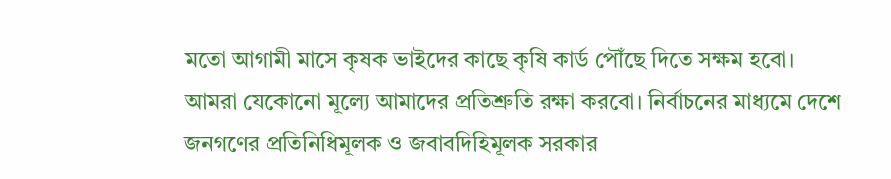মতো আগামী মাসে কৃষক ভাইদের কাছে কৃষি কার্ড পৌঁছে দিতে সক্ষম হবো। আমরা যেকোনো মূল্যে আমাদের প্রতিশ্রুতি রক্ষা করবো। নির্বাচনের মাধ্যমে দেশে জনগণের প্রতিনিধিমূলক ও জবাবদিহিমূলক সরকার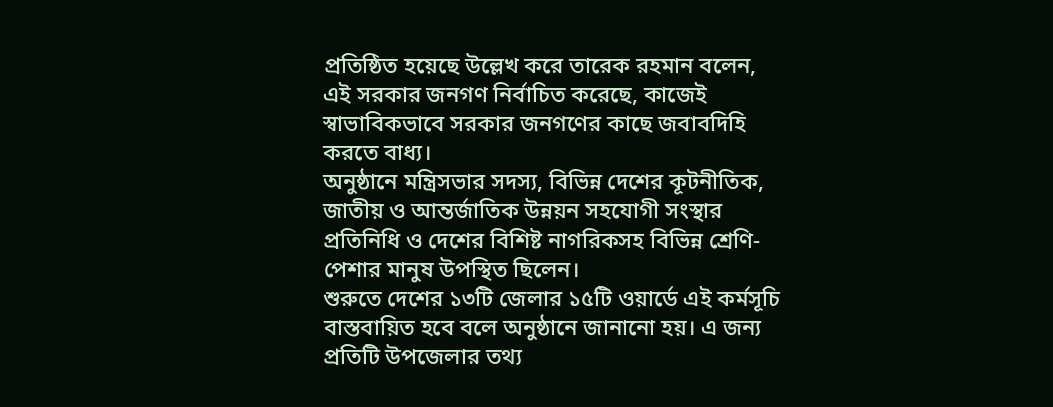প্রতিষ্ঠিত হয়েছে উল্লেখ করে তারেক রহমান বলেন, এই সরকার জনগণ নির্বাচিত করেছে, কাজেই স্বাভাবিকভাবে সরকার জনগণের কাছে জবাবদিহি করতে বাধ্য।
অনুষ্ঠানে মন্ত্রিসভার সদস্য, বিভিন্ন দেশের কূটনীতিক, জাতীয় ও আন্তর্জাতিক উন্নয়ন সহযোগী সংস্থার প্রতিনিধি ও দেশের বিশিষ্ট নাগরিকসহ বিভিন্ন শ্রেণি-পেশার মানুষ উপস্থিত ছিলেন।
শুরুতে দেশের ১৩টি জেলার ১৫টি ওয়ার্ডে এই কর্মসূচি বাস্তবায়িত হবে বলে অনুষ্ঠানে জানানো হয়। এ জন্য প্রতিটি উপজেলার তথ্য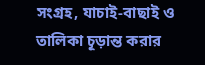সংগ্রহ, যাচাই-বাছাই ও তালিকা চূড়ান্ত করার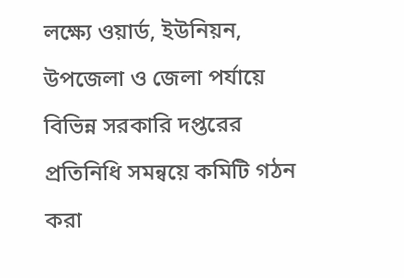লক্ষ্যে ওয়ার্ড, ইউনিয়ন, উপজেলা ও জেলা পর্যায়ে বিভিন্ন সরকারি দপ্তরের প্রতিনিধি সমন্বয়ে কমিটি গঠন করা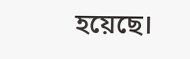হয়েছে।